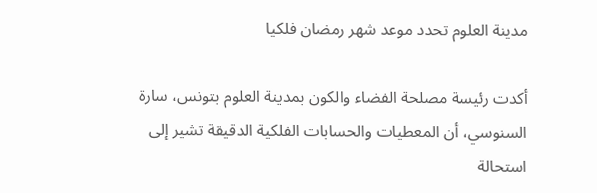مدينة العلوم تحدد موعد شهر رمضان فلكيا

أكدت رئيسة مصلحة الفضاء والكون بمدينة العلوم بتونس، سارة السنوسي، أن المعطيات والحسابات الفلكية الدقيقة تشير إلى استحالة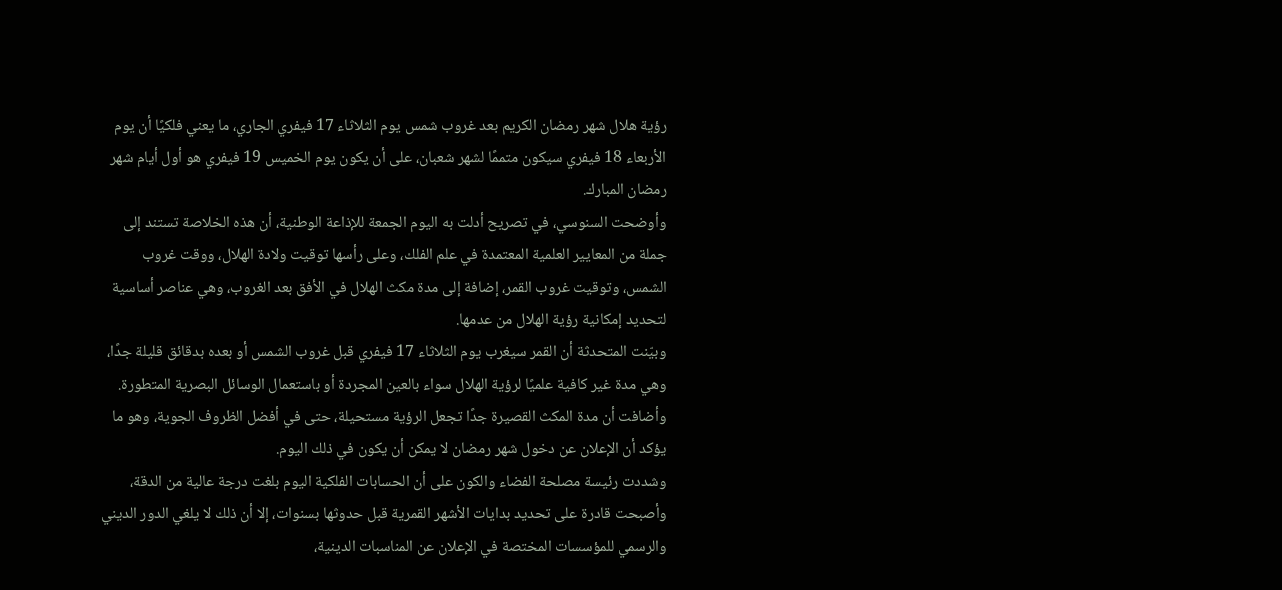رؤية هلال شهر رمضان الكريم بعد غروب شمس يوم الثلاثاء 17 فيفري الجاري، ما يعني فلكيًا أن يوم الأربعاء 18 فيفري سيكون متممًا لشهر شعبان، على أن يكون يوم الخميس 19 فيفري هو أول أيام شهر رمضان المبارك.
وأوضحت السنوسي، في تصريح أدلت به اليوم الجمعة للإذاعة الوطنية، أن هذه الخلاصة تستند إلى جملة من المعايير العلمية المعتمدة في علم الفلك، وعلى رأسها توقيت ولادة الهلال، ووقت غروب الشمس، وتوقيت غروب القمر، إضافة إلى مدة مكث الهلال في الأفق بعد الغروب، وهي عناصر أساسية لتحديد إمكانية رؤية الهلال من عدمها.
وبيّنت المتحدثة أن القمر سيغرب يوم الثلاثاء 17 فيفري قبل غروب الشمس أو بعده بدقائق قليلة جدًا، وهي مدة غير كافية علميًا لرؤية الهلال سواء بالعين المجردة أو باستعمال الوسائل البصرية المتطورة. وأضافت أن مدة المكث القصيرة جدًا تجعل الرؤية مستحيلة، حتى في أفضل الظروف الجوية، وهو ما يؤكد أن الإعلان عن دخول شهر رمضان لا يمكن أن يكون في ذلك اليوم.
وشددت رئيسة مصلحة الفضاء والكون على أن الحسابات الفلكية اليوم بلغت درجة عالية من الدقة، وأصبحت قادرة على تحديد بدايات الأشهر القمرية قبل حدوثها بسنوات، إلا أن ذلك لا يلغي الدور الديني والرسمي للمؤسسات المختصة في الإعلان عن المناسبات الدينية،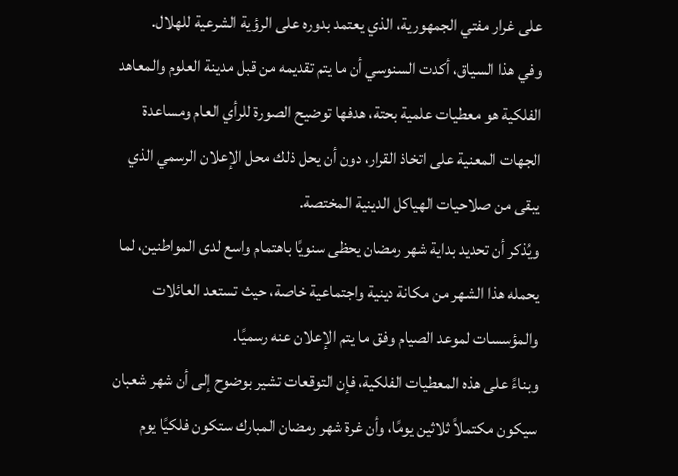على غرار مفتي الجمهورية، الذي يعتمد بدوره على الرؤية الشرعية للهلال.
وفي هذا السياق، أكدت السنوسي أن ما يتم تقديمه من قبل مدينة العلوم والمعاهد الفلكية هو معطيات علمية بحتة، هدفها توضيح الصورة للرأي العام ومساعدة الجهات المعنية على اتخاذ القرار، دون أن يحل ذلك محل الإعلان الرسمي الذي يبقى من صلاحيات الهياكل الدينية المختصة.
ويُذكر أن تحديد بداية شهر رمضان يحظى سنويًا باهتمام واسع لدى المواطنين، لما يحمله هذا الشهر من مكانة دينية واجتماعية خاصة، حيث تستعد العائلات والمؤسسات لموعد الصيام وفق ما يتم الإعلان عنه رسميًا.
وبناءً على هذه المعطيات الفلكية، فإن التوقعات تشير بوضوح إلى أن شهر شعبان سيكون مكتملاً ثلاثين يومًا، وأن غرة شهر رمضان المبارك ستكون فلكيًا يوم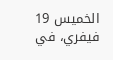الخميس 19 فيفري، في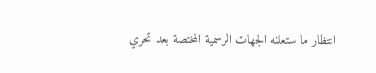انتظار ما ستعلنه الجهات الرسمية المختصة بعد تحري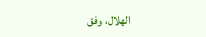الهلال، وفق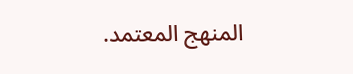المنهج المعتمد.